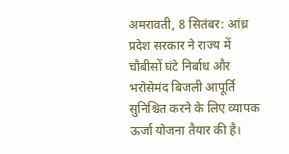अमरावती, 8 सितंबर: आंध्र प्रदेश सरकार ने राज्य में चौबीसों घंटे निर्बाध और भरोसेमंद बिजली आपूर्ति सुनिश्चित करने के लिए व्यापक ऊर्जा योजना तैयार की है।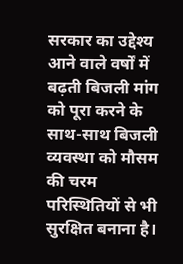सरकार का उद्देश्य आने वाले वर्षों में बढ़ती बिजली मांग को पूरा करने के साथ-साथ बिजली व्यवस्था को मौसम की चरम परिस्थितियों से भी सुरक्षित बनाना है।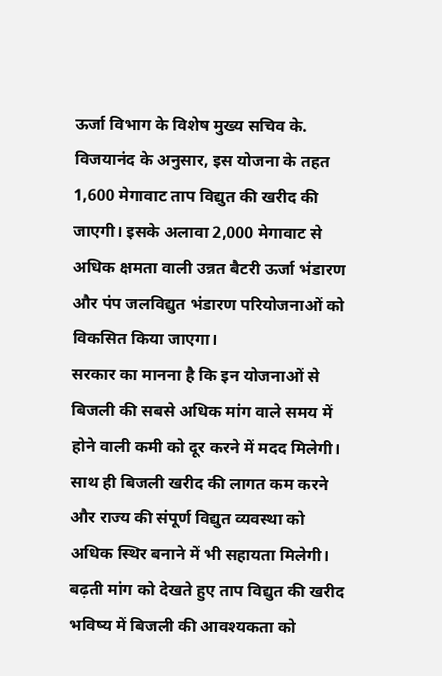ऊर्जा विभाग के विशेष मुख्य सचिव के. विजयानंद के अनुसार, इस योजना के तहत 1,600 मेगावाट ताप विद्युत की खरीद की जाएगी। इसके अलावा 2,000 मेगावाट से अधिक क्षमता वाली उन्नत बैटरी ऊर्जा भंडारण और पंप जलविद्युत भंडारण परियोजनाओं को विकसित किया जाएगा।
सरकार का मानना है कि इन योजनाओं से बिजली की सबसे अधिक मांग वाले समय में होने वाली कमी को दूर करने में मदद मिलेगी। साथ ही बिजली खरीद की लागत कम करने और राज्य की संपूर्ण विद्युत व्यवस्था को अधिक स्थिर बनाने में भी सहायता मिलेगी।
बढ़ती मांग को देखते हुए ताप विद्युत की खरीद
भविष्य में बिजली की आवश्यकता को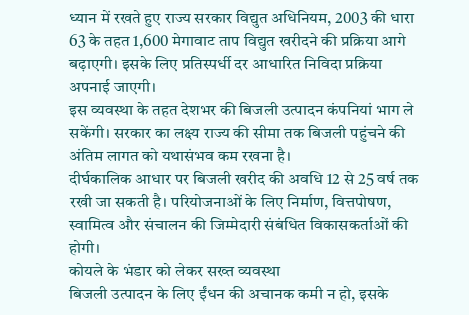ध्यान में रखते हुए राज्य सरकार विद्युत अधिनियम, 2003 की धारा 63 के तहत 1,600 मेगावाट ताप विद्युत खरीदने की प्रक्रिया आगे बढ़ाएगी। इसके लिए प्रतिस्पर्धी दर आधारित निविदा प्रक्रिया अपनाई जाएगी।
इस व्यवस्था के तहत देशभर की बिजली उत्पादन कंपनियां भाग ले सकेंगी। सरकार का लक्ष्य राज्य की सीमा तक बिजली पहुंचने की अंतिम लागत को यथासंभव कम रखना है।
दीर्घकालिक आधार पर बिजली खरीद की अवधि 12 से 25 वर्ष तक रखी जा सकती है। परियोजनाओं के लिए निर्माण, वित्तपोषण, स्वामित्व और संचालन की जिम्मेदारी संबंधित विकासकर्ताओं की होगी।
कोयले के भंडार को लेकर सख्त व्यवस्था
बिजली उत्पादन के लिए ईंधन की अचानक कमी न हो, इसके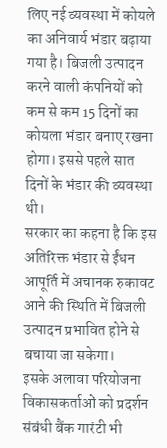लिए नई व्यवस्था में कोयले का अनिवार्य भंडार बढ़ाया गया है। बिजली उत्पादन करने वाली कंपनियों को कम से कम 15 दिनों का कोयला भंडार बनाए रखना होगा। इससे पहले सात दिनों के भंडार की व्यवस्था थी।
सरकार का कहना है कि इस अतिरिक्त भंडार से ईंधन आपूर्ति में अचानक रुकावट आने की स्थिति में बिजली उत्पादन प्रभावित होने से बचाया जा सकेगा।
इसके अलावा परियोजना विकासकर्ताओं को प्रदर्शन संबंधी बैंक गारंटी भी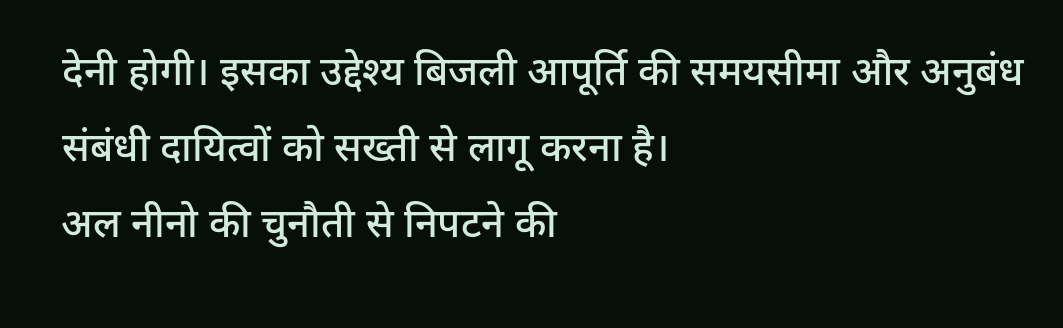देनी होगी। इसका उद्देश्य बिजली आपूर्ति की समयसीमा और अनुबंध संबंधी दायित्वों को सख्ती से लागू करना है।
अल नीनो की चुनौती से निपटने की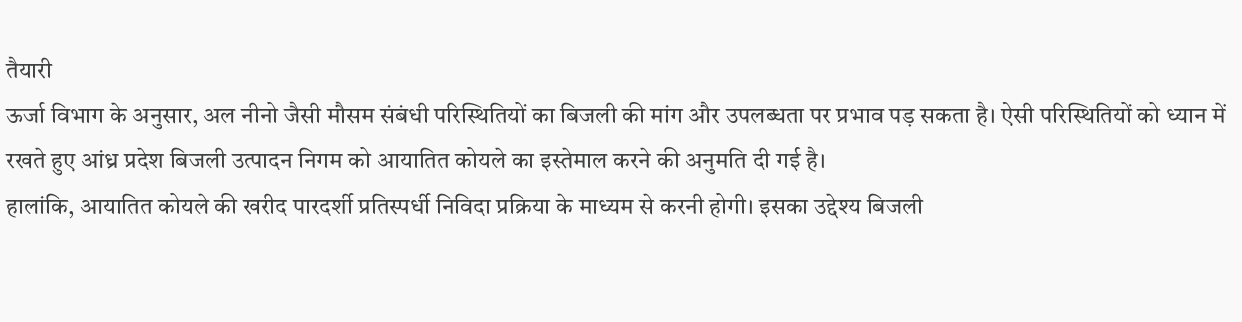तैयारी
ऊर्जा विभाग के अनुसार, अल नीनो जैसी मौसम संबंधी परिस्थितियों का बिजली की मांग और उपलब्धता पर प्रभाव पड़ सकता है। ऐसी परिस्थितियों को ध्यान में रखते हुए आंध्र प्रदेश बिजली उत्पादन निगम को आयातित कोयले का इस्तेमाल करने की अनुमति दी गई है।
हालांकि, आयातित कोयले की खरीद पारदर्शी प्रतिस्पर्धी निविदा प्रक्रिया के माध्यम से करनी होगी। इसका उद्देश्य बिजली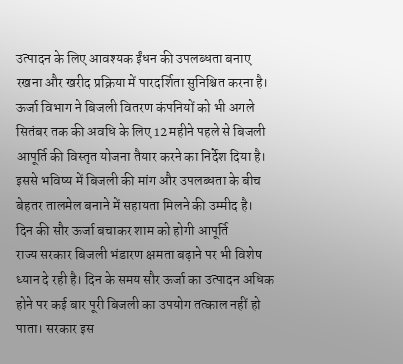उत्पादन के लिए आवश्यक ईंधन की उपलब्धता बनाए रखना और खरीद प्रक्रिया में पारदर्शिता सुनिश्चित करना है।
ऊर्जा विभाग ने बिजली वितरण कंपनियों को भी अगले सितंबर तक की अवधि के लिए 12 महीने पहले से बिजली आपूर्ति की विस्तृत योजना तैयार करने का निर्देश दिया है। इससे भविष्य में बिजली की मांग और उपलब्धता के बीच बेहतर तालमेल बनाने में सहायता मिलने की उम्मीद है।
दिन की सौर ऊर्जा बचाकर शाम को होगी आपूर्ति
राज्य सरकार बिजली भंडारण क्षमता बढ़ाने पर भी विशेष ध्यान दे रही है। दिन के समय सौर ऊर्जा का उत्पादन अधिक होने पर कई बार पूरी बिजली का उपयोग तत्काल नहीं हो पाता। सरकार इस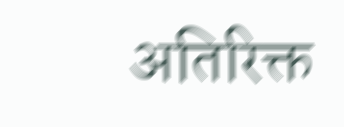अतिरिक्त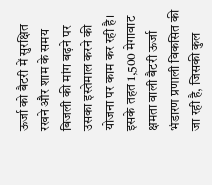ऊर्जा को बैटरी में सुरक्षित रखने और शाम के समय बिजली की मांग बढ़ने पर उसका इस्तेमाल करने की योजना पर काम कर रही है।
इसके तहत 1,500 मेगावाट क्षमता वाली बैटरी ऊर्जा भंडारण प्रणाली विकसित की जा रही है, जिसकी कुल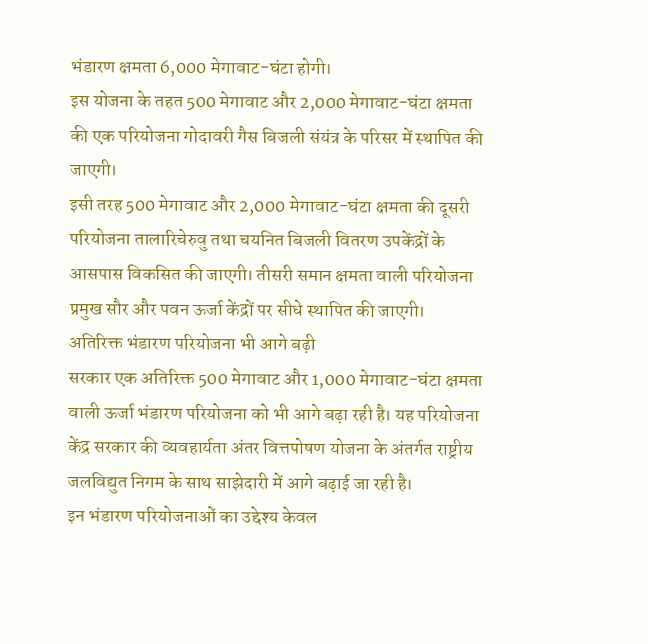भंडारण क्षमता 6,000 मेगावाट-घंटा होगी।
इस योजना के तहत 500 मेगावाट और 2,000 मेगावाट-घंटा क्षमता की एक परियोजना गोदावरी गैस बिजली संयंत्र के परिसर में स्थापित की जाएगी।
इसी तरह 500 मेगावाट और 2,000 मेगावाट-घंटा क्षमता की दूसरी परियोजना तालारिचेरुवु तथा चयनित बिजली वितरण उपकेंद्रों के आसपास विकसित की जाएगी। तीसरी समान क्षमता वाली परियोजना प्रमुख सौर और पवन ऊर्जा केंद्रों पर सीधे स्थापित की जाएगी।
अतिरिक्त भंडारण परियोजना भी आगे बढ़ी
सरकार एक अतिरिक्त 500 मेगावाट और 1,000 मेगावाट-घंटा क्षमता वाली ऊर्जा भंडारण परियोजना को भी आगे बढ़ा रही है। यह परियोजना केंद्र सरकार की व्यवहार्यता अंतर वित्तपोषण योजना के अंतर्गत राष्ट्रीय जलविद्युत निगम के साथ साझेदारी में आगे बढ़ाई जा रही है।
इन भंडारण परियोजनाओं का उद्देश्य केवल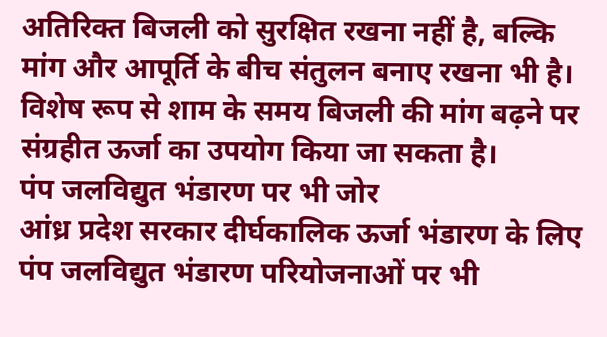अतिरिक्त बिजली को सुरक्षित रखना नहीं है, बल्कि मांग और आपूर्ति के बीच संतुलन बनाए रखना भी है। विशेष रूप से शाम के समय बिजली की मांग बढ़ने पर संग्रहीत ऊर्जा का उपयोग किया जा सकता है।
पंप जलविद्युत भंडारण पर भी जोर
आंध्र प्रदेश सरकार दीर्घकालिक ऊर्जा भंडारण के लिए पंप जलविद्युत भंडारण परियोजनाओं पर भी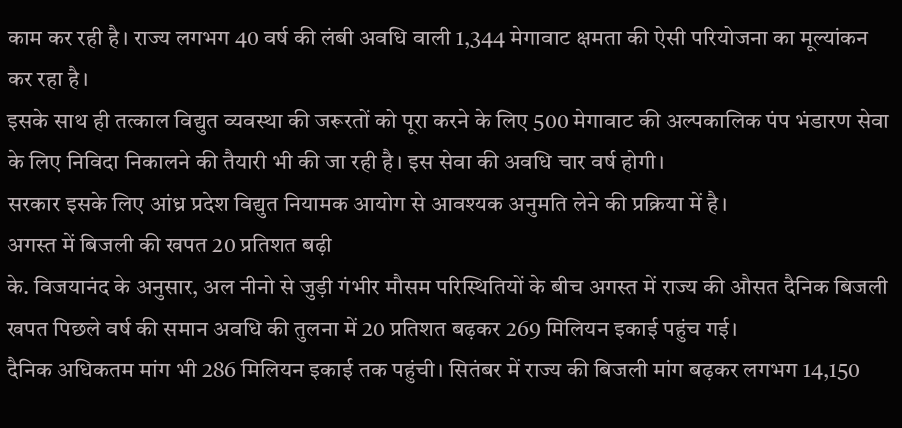काम कर रही है। राज्य लगभग 40 वर्ष की लंबी अवधि वाली 1,344 मेगावाट क्षमता की ऐसी परियोजना का मूल्यांकन कर रहा है।
इसके साथ ही तत्काल विद्युत व्यवस्था की जरूरतों को पूरा करने के लिए 500 मेगावाट की अल्पकालिक पंप भंडारण सेवा के लिए निविदा निकालने की तैयारी भी की जा रही है। इस सेवा की अवधि चार वर्ष होगी।
सरकार इसके लिए आंध्र प्रदेश विद्युत नियामक आयोग से आवश्यक अनुमति लेने की प्रक्रिया में है।
अगस्त में बिजली की खपत 20 प्रतिशत बढ़ी
के. विजयानंद के अनुसार, अल नीनो से जुड़ी गंभीर मौसम परिस्थितियों के बीच अगस्त में राज्य की औसत दैनिक बिजली खपत पिछले वर्ष की समान अवधि की तुलना में 20 प्रतिशत बढ़कर 269 मिलियन इकाई पहुंच गई।
दैनिक अधिकतम मांग भी 286 मिलियन इकाई तक पहुंची। सितंबर में राज्य की बिजली मांग बढ़कर लगभग 14,150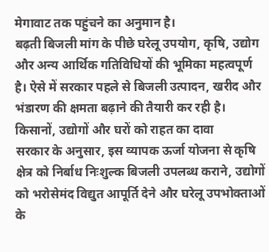मेगावाट तक पहुंचने का अनुमान है।
बढ़ती बिजली मांग के पीछे घरेलू उपयोग, कृषि, उद्योग और अन्य आर्थिक गतिविधियों की भूमिका महत्वपूर्ण है। ऐसे में सरकार पहले से बिजली उत्पादन, खरीद और भंडारण की क्षमता बढ़ाने की तैयारी कर रही है।
किसानों, उद्योगों और घरों को राहत का दावा
सरकार के अनुसार, इस व्यापक ऊर्जा योजना से कृषि क्षेत्र को निर्बाध निःशुल्क बिजली उपलब्ध कराने, उद्योगों को भरोसेमंद विद्युत आपूर्ति देने और घरेलू उपभोक्ताओं के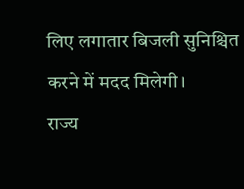लिए लगातार बिजली सुनिश्चित करने में मदद मिलेगी।
राज्य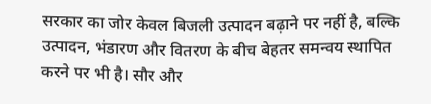सरकार का जोर केवल बिजली उत्पादन बढ़ाने पर नहीं है, बल्कि उत्पादन, भंडारण और वितरण के बीच बेहतर समन्वय स्थापित करने पर भी है। सौर और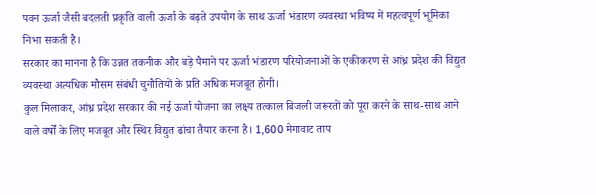पवन ऊर्जा जैसी बदलती प्रकृति वाली ऊर्जा के बढ़ते उपयोग के साथ ऊर्जा भंडारण व्यवस्था भविष्य में महत्वपूर्ण भूमिका निभा सकती है।
सरकार का मानना है कि उन्नत तकनीक और बड़े पैमाने पर ऊर्जा भंडारण परियोजनाओं के एकीकरण से आंध्र प्रदेश की विद्युत व्यवस्था अत्यधिक मौसम संबंधी चुनौतियों के प्रति अधिक मजबूत होगी।
कुल मिलाकर, आंध्र प्रदेश सरकार की नई ऊर्जा योजना का लक्ष्य तत्काल बिजली जरूरतों को पूरा करने के साथ-साथ आने वाले वर्षों के लिए मजबूत और स्थिर विद्युत ढांचा तैयार करना है। 1,600 मेगावाट ताप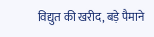विद्युत की खरीद, बड़े पैमाने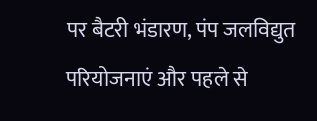पर बैटरी भंडारण, पंप जलविद्युत परियोजनाएं और पहले से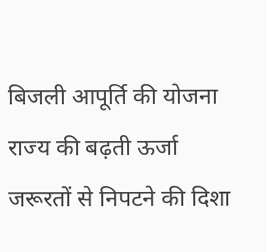बिजली आपूर्ति की योजना राज्य की बढ़ती ऊर्जा जरूरतों से निपटने की दिशा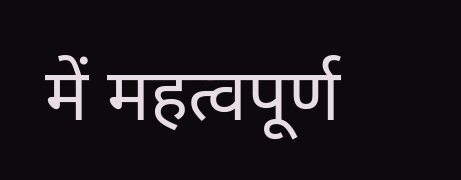में महत्वपूर्ण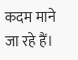कदम माने जा रहे हैं।